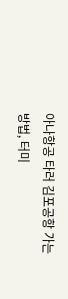아나항공 타러 김포공항 가는 방법, 터미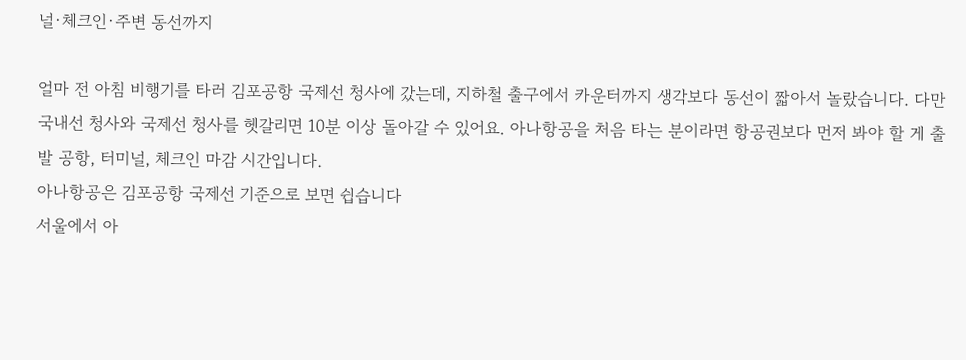널·체크인·주변 동선까지

얼마 전 아침 비행기를 타러 김포공항 국제선 청사에 갔는데, 지하철 출구에서 카운터까지 생각보다 동선이 짧아서 놀랐습니다. 다만 국내선 청사와 국제선 청사를 헷갈리면 10분 이상 돌아갈 수 있어요. 아나항공을 처음 타는 분이라면 항공권보다 먼저 봐야 할 게 출발 공항, 터미널, 체크인 마감 시간입니다.
아나항공은 김포공항 국제선 기준으로 보면 쉽습니다
서울에서 아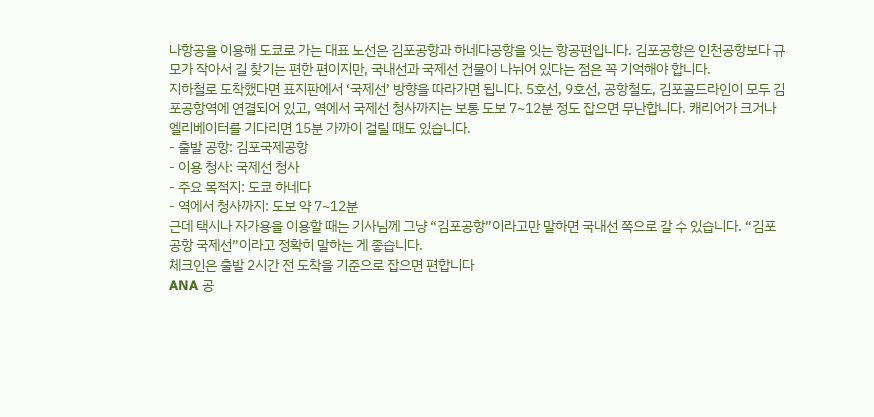나항공을 이용해 도쿄로 가는 대표 노선은 김포공항과 하네다공항을 잇는 항공편입니다. 김포공항은 인천공항보다 규모가 작아서 길 찾기는 편한 편이지만, 국내선과 국제선 건물이 나뉘어 있다는 점은 꼭 기억해야 합니다.
지하철로 도착했다면 표지판에서 ‘국제선’ 방향을 따라가면 됩니다. 5호선, 9호선, 공항철도, 김포골드라인이 모두 김포공항역에 연결되어 있고, 역에서 국제선 청사까지는 보통 도보 7~12분 정도 잡으면 무난합니다. 캐리어가 크거나 엘리베이터를 기다리면 15분 가까이 걸릴 때도 있습니다.
- 출발 공항: 김포국제공항
- 이용 청사: 국제선 청사
- 주요 목적지: 도쿄 하네다
- 역에서 청사까지: 도보 약 7~12분
근데 택시나 자가용을 이용할 때는 기사님께 그냥 “김포공항”이라고만 말하면 국내선 쪽으로 갈 수 있습니다. “김포공항 국제선”이라고 정확히 말하는 게 좋습니다.
체크인은 출발 2시간 전 도착을 기준으로 잡으면 편합니다
ANA 공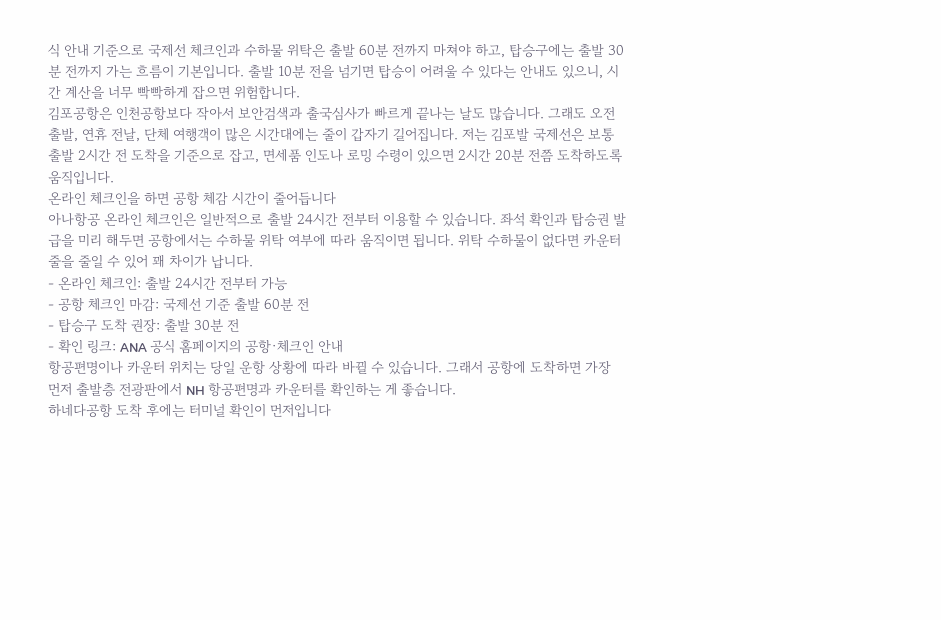식 안내 기준으로 국제선 체크인과 수하물 위탁은 출발 60분 전까지 마쳐야 하고, 탑승구에는 출발 30분 전까지 가는 흐름이 기본입니다. 출발 10분 전을 넘기면 탑승이 어려울 수 있다는 안내도 있으니, 시간 계산을 너무 빡빡하게 잡으면 위험합니다.
김포공항은 인천공항보다 작아서 보안검색과 출국심사가 빠르게 끝나는 날도 많습니다. 그래도 오전 출발, 연휴 전날, 단체 여행객이 많은 시간대에는 줄이 갑자기 길어집니다. 저는 김포발 국제선은 보통 출발 2시간 전 도착을 기준으로 잡고, 면세품 인도나 로밍 수령이 있으면 2시간 20분 전쯤 도착하도록 움직입니다.
온라인 체크인을 하면 공항 체감 시간이 줄어듭니다
아나항공 온라인 체크인은 일반적으로 출발 24시간 전부터 이용할 수 있습니다. 좌석 확인과 탑승권 발급을 미리 해두면 공항에서는 수하물 위탁 여부에 따라 움직이면 됩니다. 위탁 수하물이 없다면 카운터 줄을 줄일 수 있어 꽤 차이가 납니다.
- 온라인 체크인: 출발 24시간 전부터 가능
- 공항 체크인 마감: 국제선 기준 출발 60분 전
- 탑승구 도착 권장: 출발 30분 전
- 확인 링크: ANA 공식 홈페이지의 공항·체크인 안내
항공편명이나 카운터 위치는 당일 운항 상황에 따라 바뀔 수 있습니다. 그래서 공항에 도착하면 가장 먼저 출발층 전광판에서 NH 항공편명과 카운터를 확인하는 게 좋습니다.
하네다공항 도착 후에는 터미널 확인이 먼저입니다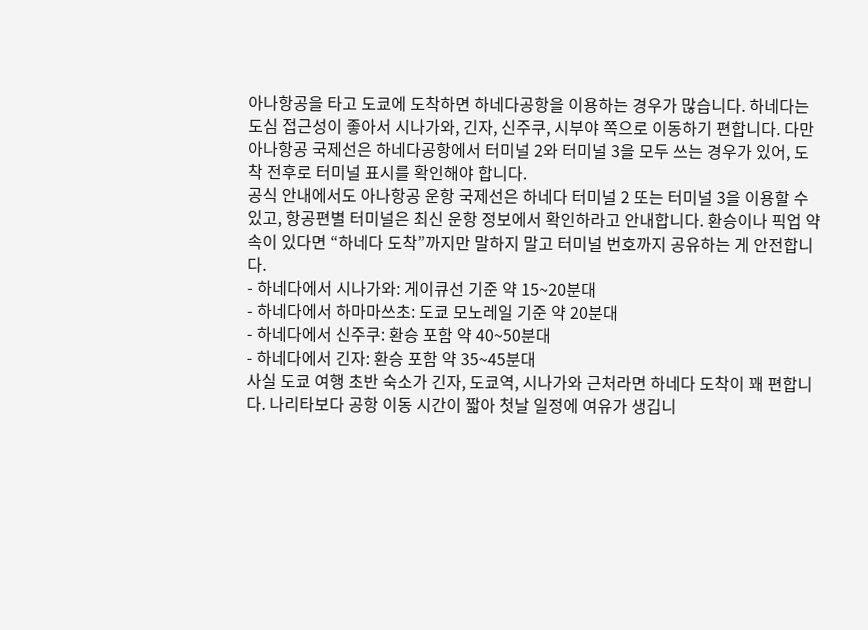아나항공을 타고 도쿄에 도착하면 하네다공항을 이용하는 경우가 많습니다. 하네다는 도심 접근성이 좋아서 시나가와, 긴자, 신주쿠, 시부야 쪽으로 이동하기 편합니다. 다만 아나항공 국제선은 하네다공항에서 터미널 2와 터미널 3을 모두 쓰는 경우가 있어, 도착 전후로 터미널 표시를 확인해야 합니다.
공식 안내에서도 아나항공 운항 국제선은 하네다 터미널 2 또는 터미널 3을 이용할 수 있고, 항공편별 터미널은 최신 운항 정보에서 확인하라고 안내합니다. 환승이나 픽업 약속이 있다면 “하네다 도착”까지만 말하지 말고 터미널 번호까지 공유하는 게 안전합니다.
- 하네다에서 시나가와: 게이큐선 기준 약 15~20분대
- 하네다에서 하마마쓰초: 도쿄 모노레일 기준 약 20분대
- 하네다에서 신주쿠: 환승 포함 약 40~50분대
- 하네다에서 긴자: 환승 포함 약 35~45분대
사실 도쿄 여행 초반 숙소가 긴자, 도쿄역, 시나가와 근처라면 하네다 도착이 꽤 편합니다. 나리타보다 공항 이동 시간이 짧아 첫날 일정에 여유가 생깁니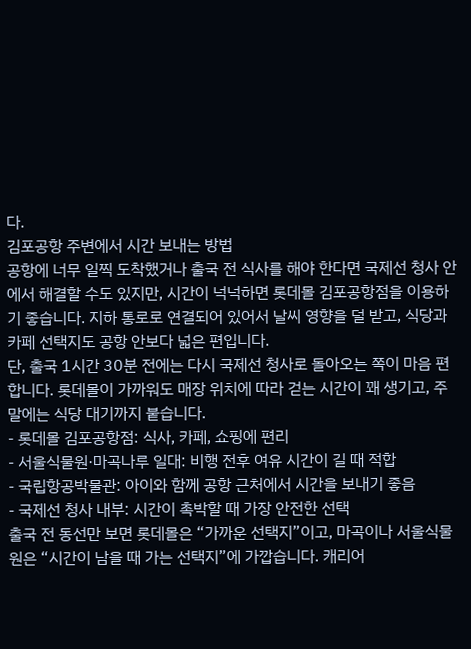다.
김포공항 주변에서 시간 보내는 방법
공항에 너무 일찍 도착했거나 출국 전 식사를 해야 한다면 국제선 청사 안에서 해결할 수도 있지만, 시간이 넉넉하면 롯데몰 김포공항점을 이용하기 좋습니다. 지하 통로로 연결되어 있어서 날씨 영향을 덜 받고, 식당과 카페 선택지도 공항 안보다 넓은 편입니다.
단, 출국 1시간 30분 전에는 다시 국제선 청사로 돌아오는 쪽이 마음 편합니다. 롯데몰이 가까워도 매장 위치에 따라 걷는 시간이 꽤 생기고, 주말에는 식당 대기까지 붙습니다.
- 롯데몰 김포공항점: 식사, 카페, 쇼핑에 편리
- 서울식물원·마곡나루 일대: 비행 전후 여유 시간이 길 때 적합
- 국립항공박물관: 아이와 함께 공항 근처에서 시간을 보내기 좋음
- 국제선 청사 내부: 시간이 촉박할 때 가장 안전한 선택
출국 전 동선만 보면 롯데몰은 “가까운 선택지”이고, 마곡이나 서울식물원은 “시간이 남을 때 가는 선택지”에 가깝습니다. 캐리어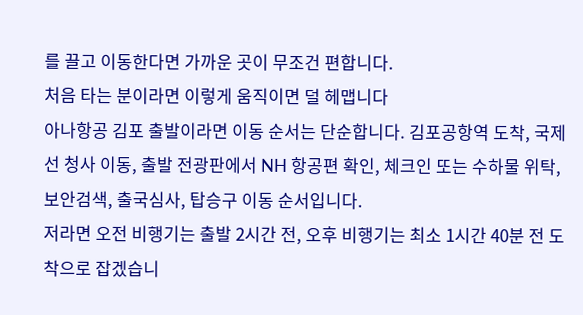를 끌고 이동한다면 가까운 곳이 무조건 편합니다.
처음 타는 분이라면 이렇게 움직이면 덜 헤맵니다
아나항공 김포 출발이라면 이동 순서는 단순합니다. 김포공항역 도착, 국제선 청사 이동, 출발 전광판에서 NH 항공편 확인, 체크인 또는 수하물 위탁, 보안검색, 출국심사, 탑승구 이동 순서입니다.
저라면 오전 비행기는 출발 2시간 전, 오후 비행기는 최소 1시간 40분 전 도착으로 잡겠습니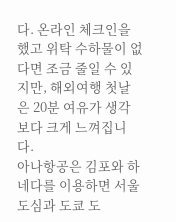다. 온라인 체크인을 했고 위탁 수하물이 없다면 조금 줄일 수 있지만, 해외여행 첫날은 20분 여유가 생각보다 크게 느껴집니다.
아나항공은 김포와 하네다를 이용하면 서울 도심과 도쿄 도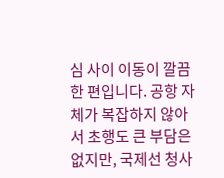심 사이 이동이 깔끔한 편입니다. 공항 자체가 복잡하지 않아서 초행도 큰 부담은 없지만, 국제선 청사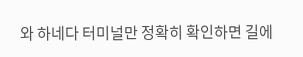와 하네다 터미널만 정확히 확인하면 길에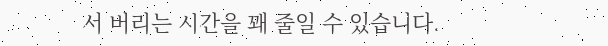서 버리는 시간을 꽤 줄일 수 있습니다.